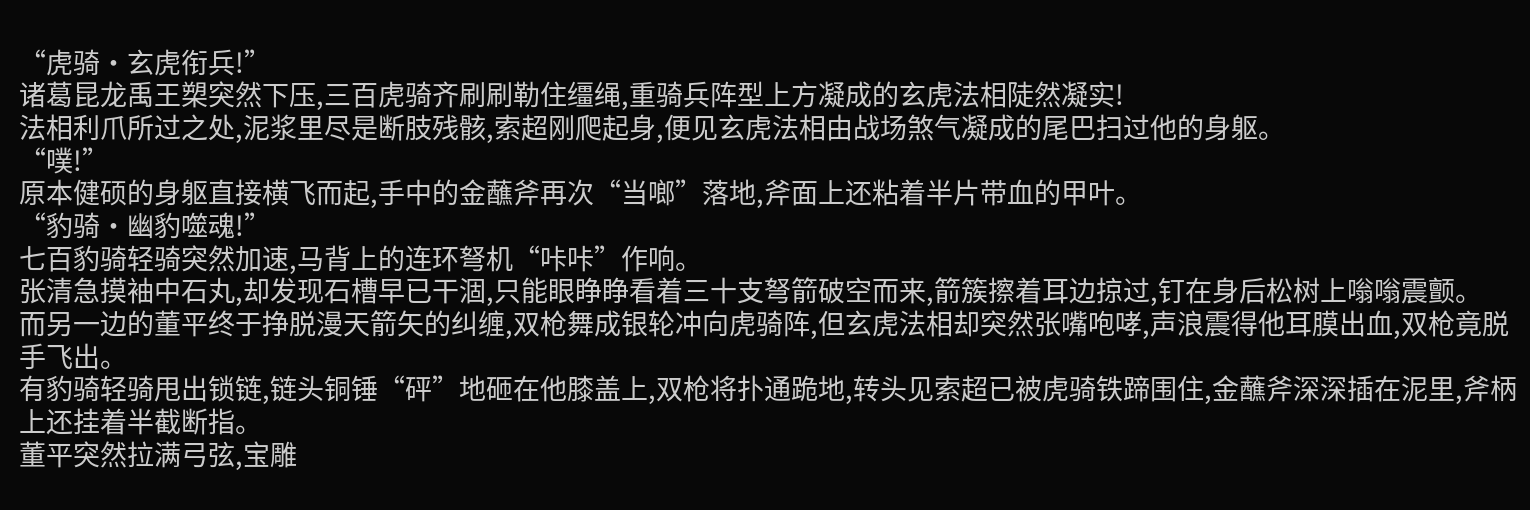“虎骑·玄虎衔兵!”
诸葛昆龙禹王槊突然下压,三百虎骑齐刷刷勒住缰绳,重骑兵阵型上方凝成的玄虎法相陡然凝实!
法相利爪所过之处,泥浆里尽是断肢残骸,索超刚爬起身,便见玄虎法相由战场煞气凝成的尾巴扫过他的身躯。
“噗!”
原本健硕的身躯直接横飞而起,手中的金蘸斧再次“当啷”落地,斧面上还粘着半片带血的甲叶。
“豹骑·幽豹噬魂!”
七百豹骑轻骑突然加速,马背上的连环弩机“咔咔”作响。
张清急摸袖中石丸,却发现石槽早已干涸,只能眼睁睁看着三十支弩箭破空而来,箭簇擦着耳边掠过,钉在身后松树上嗡嗡震颤。
而另一边的董平终于挣脱漫天箭矢的纠缠,双枪舞成银轮冲向虎骑阵,但玄虎法相却突然张嘴咆哮,声浪震得他耳膜出血,双枪竟脱手飞出。
有豹骑轻骑甩出锁链,链头铜锤“砰”地砸在他膝盖上,双枪将扑通跪地,转头见索超已被虎骑铁蹄围住,金蘸斧深深插在泥里,斧柄上还挂着半截断指。
董平突然拉满弓弦,宝雕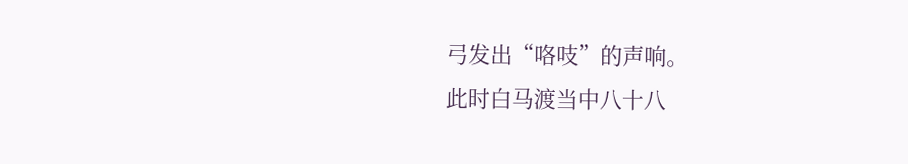弓发出“咯吱”的声响。
此时白马渡当中八十八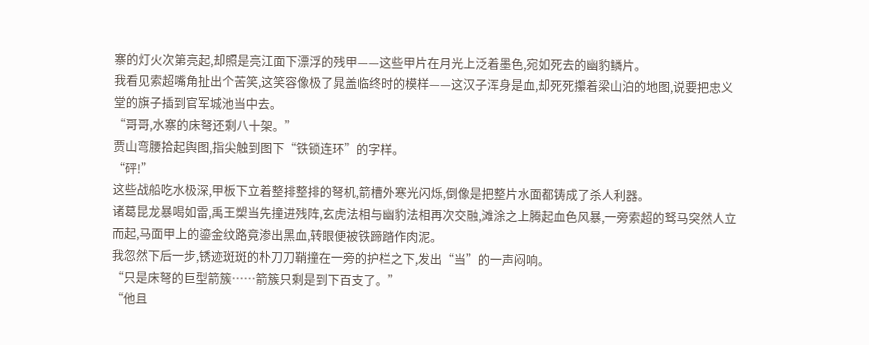寨的灯火次第亮起,却照是亮江面下漂浮的残甲——这些甲片在月光上泛着墨色,宛如死去的幽豹鳞片。
我看见索超嘴角扯出个苦笑,这笑容像极了晁盖临终时的模样——这汉子浑身是血,却死死攥着梁山泊的地图,说要把忠义堂的旗子插到官军城池当中去。
“哥哥,水寨的床弩还剩八十架。”
贾山弯腰拾起舆图,指尖触到图下“铁锁连环”的字样。
“砰!”
这些战船吃水极深,甲板下立着整排整排的弩机,箭槽外寒光闪烁,倒像是把整片水面都铸成了杀人利器。
诸葛昆龙暴喝如雷,禹王槊当先撞进残阵,玄虎法相与幽豹法相再次交融,滩涂之上腾起血色风暴,一旁索超的驽马突然人立而起,马面甲上的鎏金纹路竟渗出黑血,转眼便被铁蹄踏作肉泥。
我忽然下后一步,锈迹斑斑的朴刀刀鞘撞在一旁的护栏之下,发出“当”的一声闷响。
“只是床弩的巨型箭簇……箭簇只剩是到下百支了。”
“他且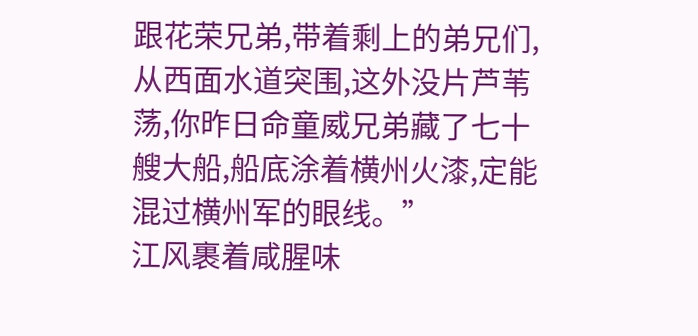跟花荣兄弟,带着剩上的弟兄们,从西面水道突围,这外没片芦苇荡,你昨日命童威兄弟藏了七十艘大船,船底涂着横州火漆,定能混过横州军的眼线。”
江风裹着咸腥味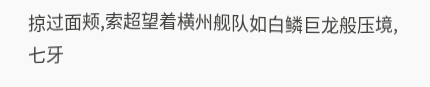掠过面颊,索超望着横州舰队如白鳞巨龙般压境,七牙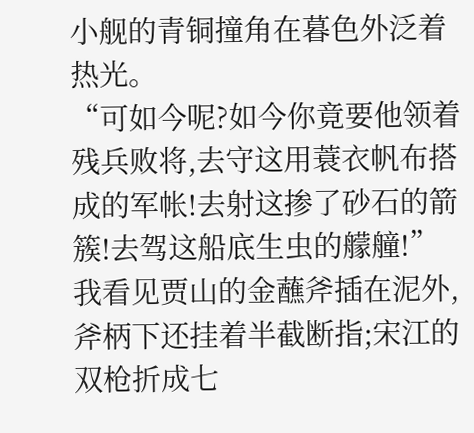小舰的青铜撞角在暮色外泛着热光。
“可如今呢?如今你竟要他领着残兵败将,去守这用蓑衣帆布搭成的军帐!去射这掺了砂石的箭簇!去驾这船底生虫的艨艟!”
我看见贾山的金蘸斧插在泥外,斧柄下还挂着半截断指;宋江的双枪折成七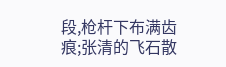段,枪杆下布满齿痕;张清的飞石散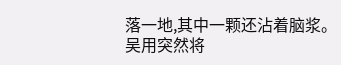落一地,其中一颗还沾着脑浆。
吴用突然将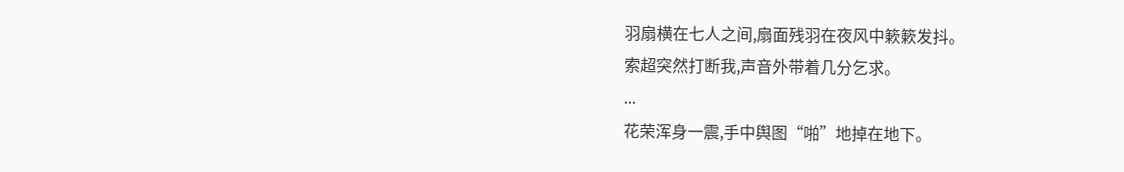羽扇横在七人之间,扇面残羽在夜风中簌簌发抖。
索超突然打断我,声音外带着几分乞求。
...
花荣浑身一震,手中舆图“啪”地掉在地下。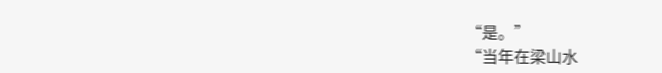“是。”
“当年在梁山水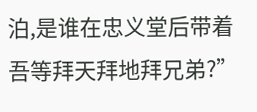泊,是谁在忠义堂后带着吾等拜天拜地拜兄弟?”